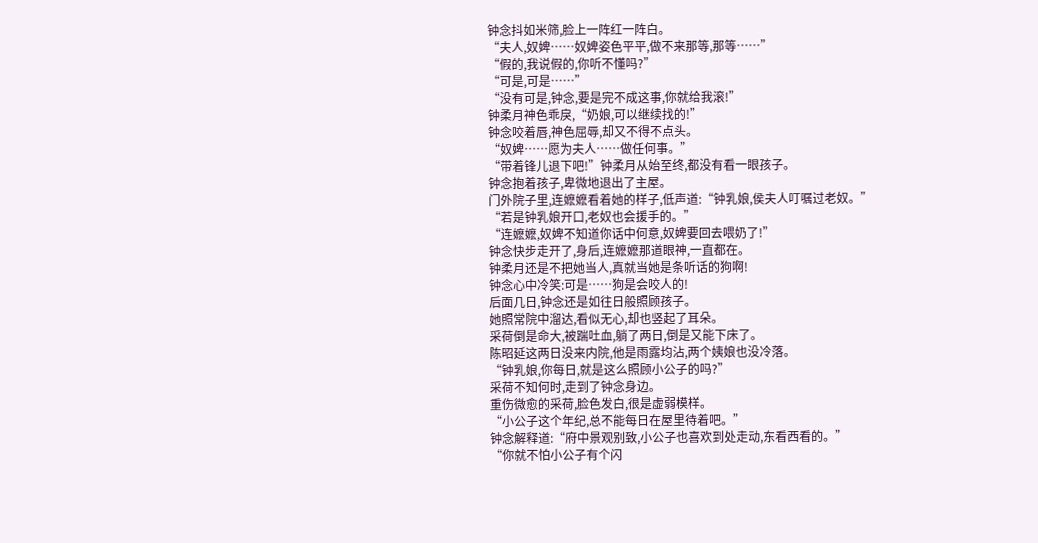钟念抖如米筛,脸上一阵红一阵白。
“夫人,奴婢……奴婢姿色平平,做不来那等,那等……”
“假的,我说假的,你听不懂吗?”
“可是,可是……”
“没有可是,钟念,要是完不成这事,你就给我滚!”
钟柔月神色乖戾,“奶娘,可以继续找的!”
钟念咬着唇,神色屈辱,却又不得不点头。
“奴婢……愿为夫人……做任何事。”
“带着锋儿退下吧!”钟柔月从始至终,都没有看一眼孩子。
钟念抱着孩子,卑微地退出了主屋。
门外院子里,连嬷嬷看着她的样子,低声道:“钟乳娘,侯夫人叮嘱过老奴。”
“若是钟乳娘开口,老奴也会援手的。”
“连嬷嬷,奴婢不知道你话中何意,奴婢要回去喂奶了!”
钟念快步走开了,身后,连嬷嬷那道眼神,一直都在。
钟柔月还是不把她当人,真就当她是条听话的狗啊!
钟念心中冷笑:可是……狗是会咬人的!
后面几日,钟念还是如往日般照顾孩子。
她照常院中溜达,看似无心,却也竖起了耳朵。
采荷倒是命大,被踹吐血,躺了两日,倒是又能下床了。
陈昭延这两日没来内院,他是雨露均沾,两个姨娘也没冷落。
“钟乳娘,你每日,就是这么照顾小公子的吗?”
采荷不知何时,走到了钟念身边。
重伤微愈的采荷,脸色发白,很是虚弱模样。
“小公子这个年纪,总不能每日在屋里待着吧。”
钟念解释道:“府中景观别致,小公子也喜欢到处走动,东看西看的。”
“你就不怕小公子有个闪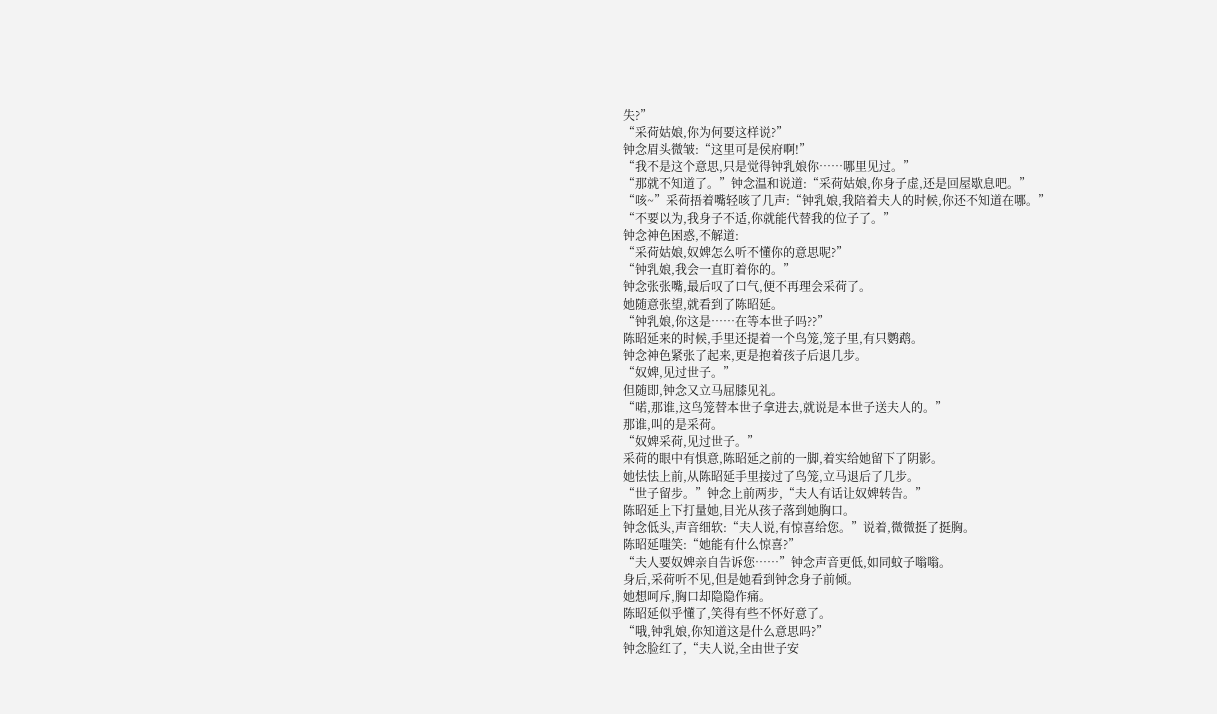失?”
“采荷姑娘,你为何要这样说?”
钟念眉头微皱:“这里可是侯府啊!”
“我不是这个意思,只是觉得钟乳娘你……哪里见过。”
“那就不知道了。”钟念温和说道:“采荷姑娘,你身子虚,还是回屋歇息吧。”
“咳~”采荷捂着嘴轻咳了几声:“钟乳娘,我陪着夫人的时候,你还不知道在哪。”
“不要以为,我身子不适,你就能代替我的位子了。”
钟念神色困惑,不解道:
“采荷姑娘,奴婢怎么听不懂你的意思呢?”
“钟乳娘,我会一直盯着你的。”
钟念张张嘴,最后叹了口气,便不再理会采荷了。
她随意张望,就看到了陈昭延。
“钟乳娘,你这是……在等本世子吗??”
陈昭延来的时候,手里还提着一个鸟笼,笼子里,有只鹦鹉。
钟念神色紧张了起来,更是抱着孩子后退几步。
“奴婢,见过世子。”
但随即,钟念又立马屈膝见礼。
“喏,那谁,这鸟笼替本世子拿进去,就说是本世子送夫人的。”
那谁,叫的是采荷。
“奴婢采荷,见过世子。”
采荷的眼中有惧意,陈昭延之前的一脚,着实给她留下了阴影。
她怯怯上前,从陈昭延手里接过了鸟笼,立马退后了几步。
“世子留步。”钟念上前两步,“夫人有话让奴婢转告。”
陈昭延上下打量她,目光从孩子落到她胸口。
钟念低头,声音细软:“夫人说,有惊喜给您。”说着,微微挺了挺胸。
陈昭延嗤笑:“她能有什么惊喜?”
“夫人要奴婢亲自告诉您……”钟念声音更低,如同蚊子嗡嗡。
身后,采荷听不见,但是她看到钟念身子前倾。
她想呵斥,胸口却隐隐作痛。
陈昭延似乎懂了,笑得有些不怀好意了。
“哦,钟乳娘,你知道这是什么意思吗?”
钟念脸红了,“夫人说,全由世子安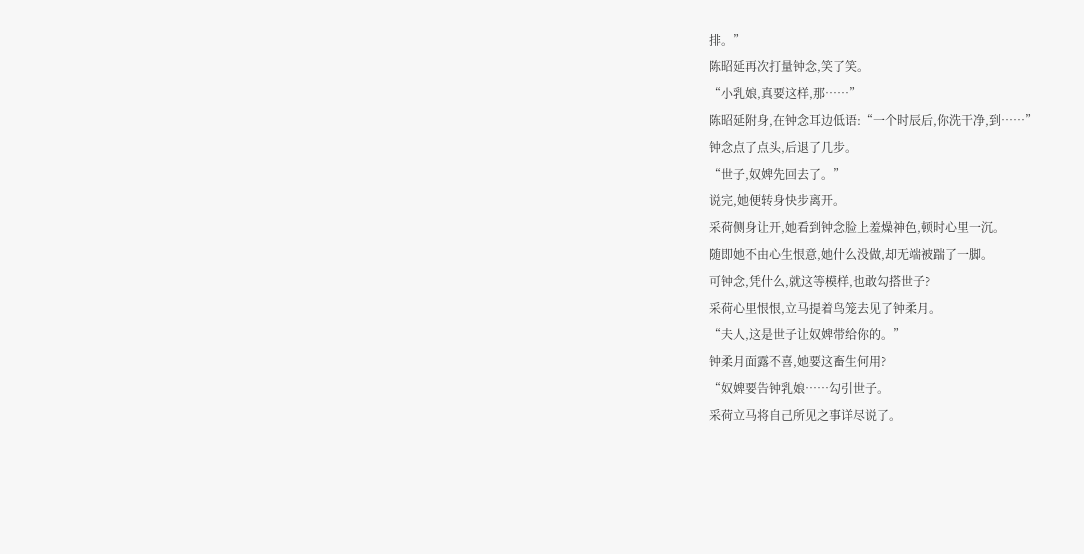排。”
陈昭延再次打量钟念,笑了笑。
“小乳娘,真要这样,那……”
陈昭延附身,在钟念耳边低语:“一个时辰后,你洗干净,到……”
钟念点了点头,后退了几步。
“世子,奴婢先回去了。”
说完,她便转身快步离开。
采荷侧身让开,她看到钟念脸上羞燥神色,顿时心里一沉。
随即她不由心生恨意,她什么没做,却无端被踹了一脚。
可钟念,凭什么,就这等模样,也敢勾搭世子?
采荷心里恨恨,立马提着鸟笼去见了钟柔月。
“夫人,这是世子让奴婢带给你的。”
钟柔月面露不喜,她要这畜生何用?
“奴婢要告钟乳娘……勾引世子。
采荷立马将自己所见之事详尽说了。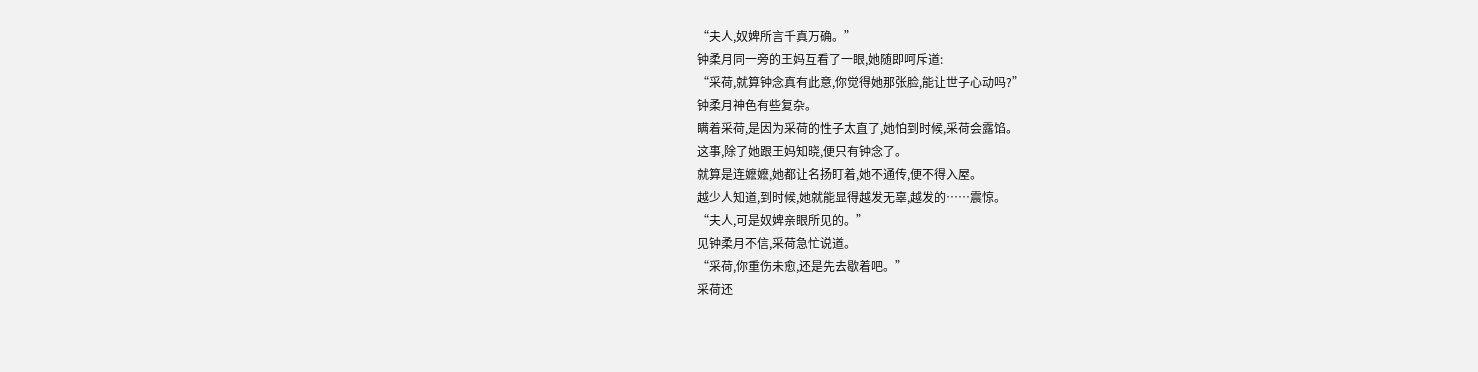“夫人,奴婢所言千真万确。”
钟柔月同一旁的王妈互看了一眼,她随即呵斥道:
“采荷,就算钟念真有此意,你觉得她那张脸,能让世子心动吗?”
钟柔月神色有些复杂。
瞒着采荷,是因为采荷的性子太直了,她怕到时候,采荷会露馅。
这事,除了她跟王妈知晓,便只有钟念了。
就算是连嬷嬷,她都让名扬盯着,她不通传,便不得入屋。
越少人知道,到时候,她就能显得越发无辜,越发的……震惊。
“夫人,可是奴婢亲眼所见的。”
见钟柔月不信,采荷急忙说道。
“采荷,你重伤未愈,还是先去歇着吧。”
采荷还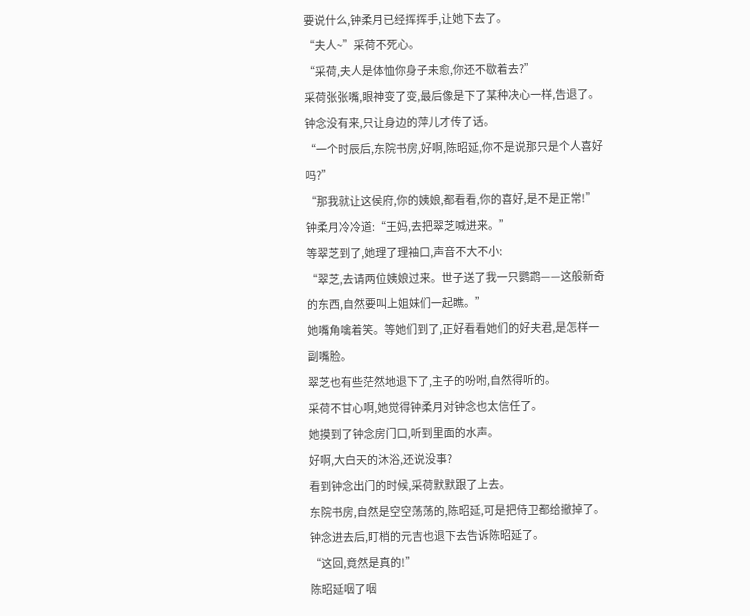要说什么,钟柔月已经挥挥手,让她下去了。
“夫人~”采荷不死心。
“采荷,夫人是体恤你身子未愈,你还不歇着去?”
采荷张张嘴,眼神变了变,最后像是下了某种决心一样,告退了。
钟念没有来,只让身边的萍儿才传了话。
“一个时辰后,东院书房,好啊,陈昭延,你不是说那只是个人喜好吗?”
“那我就让这侯府,你的姨娘,都看看,你的喜好,是不是正常!”
钟柔月冷冷道:“王妈,去把翠芝喊进来。”
等翠芝到了,她理了理袖口,声音不大不小:
“翠芝,去请两位姨娘过来。世子送了我一只鹦鹉——这般新奇的东西,自然要叫上姐妹们一起瞧。”
她嘴角噙着笑。等她们到了,正好看看她们的好夫君,是怎样一副嘴脸。
翠芝也有些茫然地退下了,主子的吩咐,自然得听的。
采荷不甘心啊,她觉得钟柔月对钟念也太信任了。
她摸到了钟念房门口,听到里面的水声。
好啊,大白天的沐浴,还说没事?
看到钟念出门的时候,采荷默默跟了上去。
东院书房,自然是空空荡荡的,陈昭延,可是把侍卫都给撤掉了。
钟念进去后,盯梢的元吉也退下去告诉陈昭延了。
“这回,竟然是真的!”
陈昭延咽了咽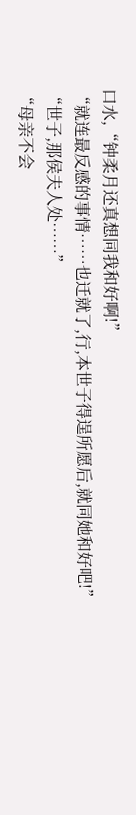口水,“钟柔月还真想同我和好啊!”
“就连最反感的事情……也迁就了,行,本世子得逞所愿后,就同她和好吧!”
“世子,那侯夫人处……”
“母亲不会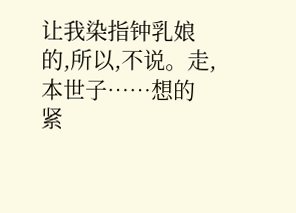让我染指钟乳娘的,所以,不说。走,本世子……想的紧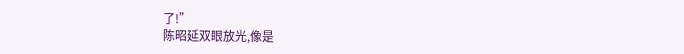了!”
陈昭延双眼放光,像是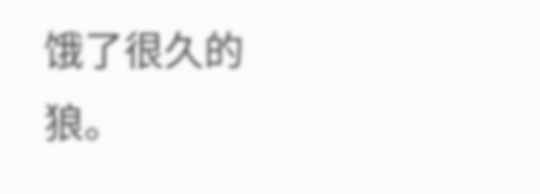饿了很久的狼。